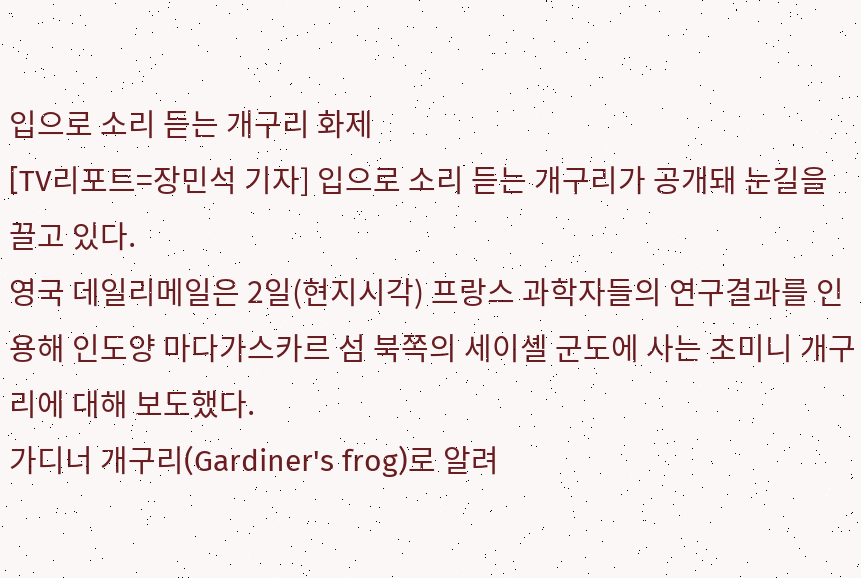입으로 소리 듣는 개구리 화제
[TV리포트=장민석 기자] 입으로 소리 듣는 개구리가 공개돼 눈길을 끌고 있다.
영국 데일리메일은 2일(현지시각) 프랑스 과학자들의 연구결과를 인용해 인도양 마다가스카르 섬 북쪽의 세이셸 군도에 사는 초미니 개구리에 대해 보도했다.
가디너 개구리(Gardiner's frog)로 알려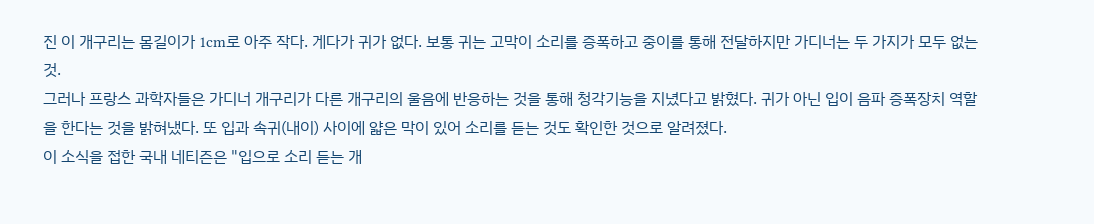진 이 개구리는 몸길이가 1cm로 아주 작다. 게다가 귀가 없다. 보통 귀는 고막이 소리를 증폭하고 중이를 통해 전달하지만 가디너는 두 가지가 모두 없는 것.
그러나 프랑스 과학자들은 가디너 개구리가 다른 개구리의 울음에 반응하는 것을 통해 청각기능을 지녔다고 밝혔다. 귀가 아닌 입이 음파 증폭장치 역할을 한다는 것을 밝혀냈다. 또 입과 속귀(내이) 사이에 얇은 막이 있어 소리를 듣는 것도 확인한 것으로 알려졌다.
이 소식을 접한 국내 네티즌은 "입으로 소리 듣는 개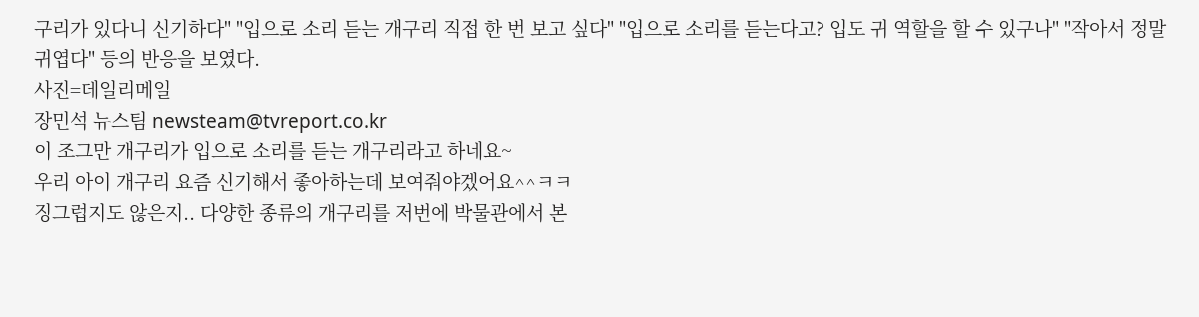구리가 있다니 신기하다" "입으로 소리 듣는 개구리 직접 한 번 보고 싶다" "입으로 소리를 듣는다고? 입도 귀 역할을 할 수 있구나" "작아서 정말 귀엽다" 등의 반응을 보였다.
사진=데일리메일
장민석 뉴스팀 newsteam@tvreport.co.kr
이 조그만 개구리가 입으로 소리를 듣는 개구리라고 하네요~
우리 아이 개구리 요즘 신기해서 좋아하는데 보여줘야겠어요^^ㅋㅋ
징그럽지도 않은지.. 다양한 종류의 개구리를 저번에 박물관에서 본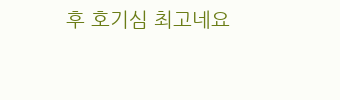후 호기심 최고네요